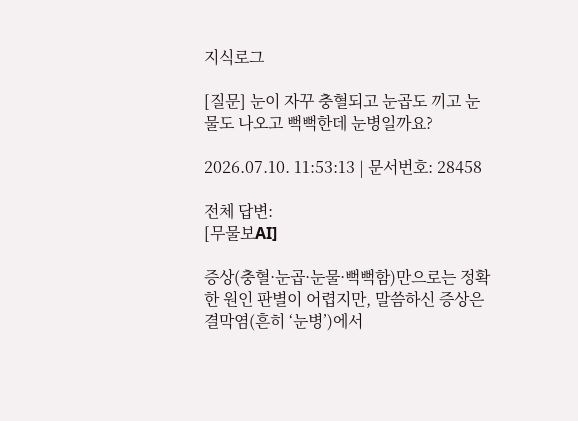지식로그

[질문] 눈이 자꾸 충혈되고 눈곱도 끼고 눈물도 나오고 뻑뻑한데 눈병일까요?

2026.07.10. 11:53:13 | 문서번호: 28458

전체 답변:
[무물보AI]

증상(충혈·눈곱·눈물·뻑뻑함)만으로는 정확한 원인 판별이 어렵지만, 말씀하신 증상은 결막염(흔히 ‘눈병’)에서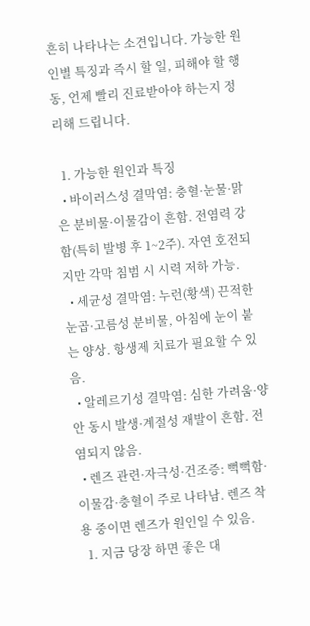흔히 나타나는 소견입니다. 가능한 원인별 특징과 즉시 할 일, 피해야 할 행동, 언제 빨리 진료받아야 하는지 정리해 드립니다.

  1. 가능한 원인과 특징
  • 바이러스성 결막염: 충혈·눈물·맑은 분비물·이물감이 흔함. 전염력 강함(특히 발병 후 1~2주). 자연 호전되지만 각막 침범 시 시력 저하 가능.
  • 세균성 결막염: 누런(황색) 끈적한 눈곱·고름성 분비물, 아침에 눈이 붙는 양상. 항생제 치료가 필요할 수 있음.
  • 알레르기성 결막염: 심한 가려움·양안 동시 발생·계절성 재발이 흔함. 전염되지 않음.
  • 렌즈 관련·자극성·건조증: 뻑뻑함·이물감·충혈이 주로 나타남. 렌즈 착용 중이면 렌즈가 원인일 수 있음.
  1. 지금 당장 하면 좋은 대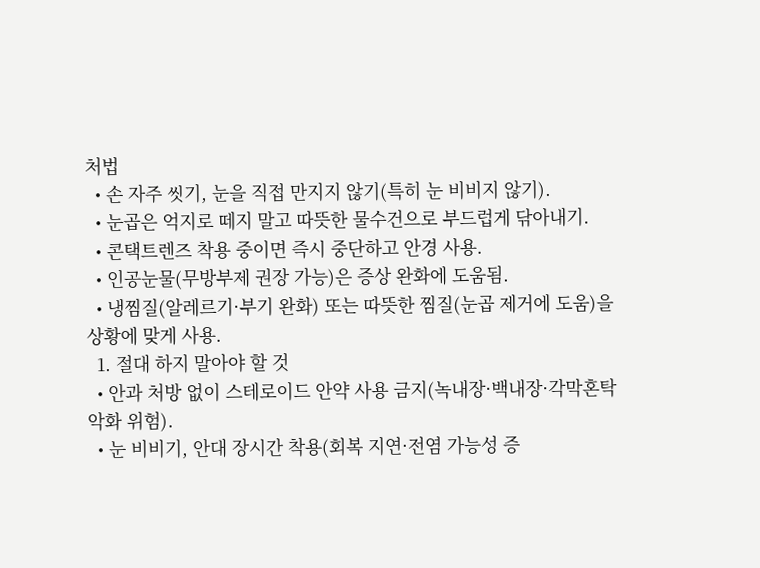처법
  • 손 자주 씻기, 눈을 직접 만지지 않기(특히 눈 비비지 않기).
  • 눈곱은 억지로 떼지 말고 따뜻한 물수건으로 부드럽게 닦아내기.
  • 콘택트렌즈 착용 중이면 즉시 중단하고 안경 사용.
  • 인공눈물(무방부제 권장 가능)은 증상 완화에 도움됨.
  • 냉찜질(알레르기·부기 완화) 또는 따뜻한 찜질(눈곱 제거에 도움)을 상황에 맞게 사용.
  1. 절대 하지 말아야 할 것
  • 안과 처방 없이 스테로이드 안약 사용 금지(녹내장·백내장·각막혼탁 악화 위험).
  • 눈 비비기, 안대 장시간 착용(회복 지연·전염 가능성 증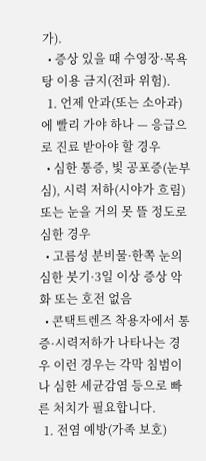가).
  • 증상 있을 때 수영장·목욕탕 이용 금지(전파 위험).
  1. 언제 안과(또는 소아과)에 빨리 가야 하나 — 응급으로 진료 받아야 할 경우
  • 심한 통증, 빛 공포증(눈부심), 시력 저하(시야가 흐림) 또는 눈을 거의 못 뜰 정도로 심한 경우
  • 고름성 분비물·한쪽 눈의 심한 붓기·3일 이상 증상 악화 또는 호전 없음
  • 콘택트렌즈 착용자에서 통증·시력저하가 나타나는 경우 이런 경우는 각막 침범이나 심한 세균감염 등으로 빠른 처치가 필요합니다.
  1. 전염 예방(가족 보호)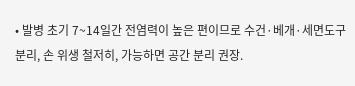• 발병 초기 7~14일간 전염력이 높은 편이므로 수건·베개·세면도구 분리, 손 위생 철저히, 가능하면 공간 분리 권장.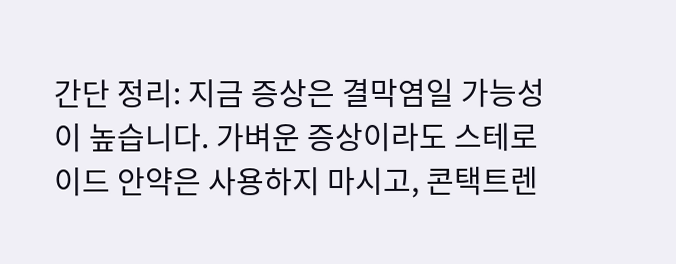간단 정리: 지금 증상은 결막염일 가능성이 높습니다. 가벼운 증상이라도 스테로이드 안약은 사용하지 마시고, 콘택트렌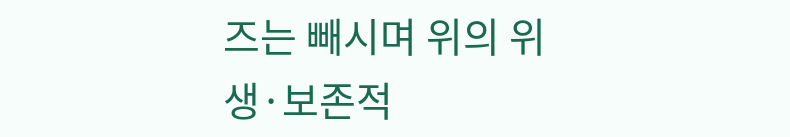즈는 빼시며 위의 위생·보존적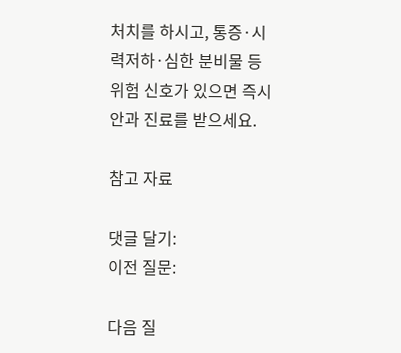처치를 하시고, 통증·시력저하·심한 분비물 등 위험 신호가 있으면 즉시 안과 진료를 받으세요.

참고 자료

댓글 달기:
이전 질문:

다음 질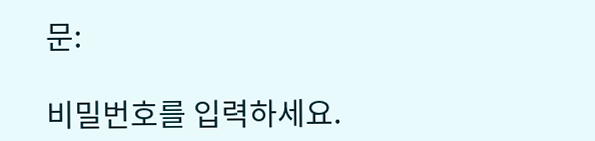문:

비밀번호를 입력하세요.